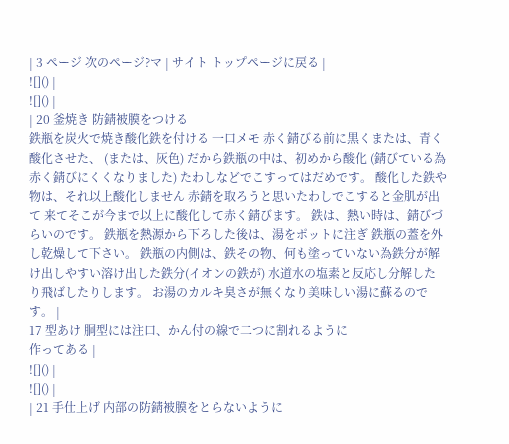| 3 ページ 次のページ?マ | サイト トップページに戻る |
![]() |
![]() |
| 20 釜焼き 防錆被膜をつける
鉄瓶を炭火で焼き酸化鉄を付ける 一口メモ 赤く錆びる前に黒くまたは、青く酸化させた、 (または、灰色) だから鉄瓶の中は、初めから酸化 (錆びている為赤く錆びにくくなりました) たわしなどでこすってはだめです。 酸化した鉄や物は、それ以上酸化しません 赤錆を取ろうと思いたわしでこすると金肌が出て 来てそこが今まで以上に酸化して赤く錆びます。 鉄は、熱い時は、錆びづらいのです。 鉄瓶を熱源から下ろした後は、湯をポットに注ぎ 鉄瓶の蓋を外し乾燥して下さい。 鉄瓶の内側は、鉄その物、何も塗っていない為鉄分が解け出しやすい溶け出した鉄分(イオンの鉄が) 水道水の塩素と反応し分解したり飛ばしたりします。 お湯のカルキ臭さが無くなり美味しい湯に蘇るのです。 |
17 型あけ 胴型には注口、かん付の線で二つに割れるように
作ってある |
![]() |
![]() |
| 21 手仕上げ 内部の防錆被膜をとらないように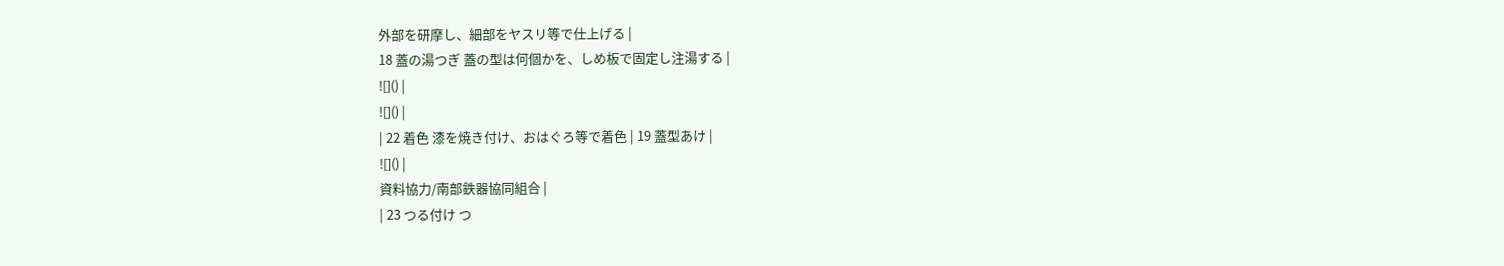外部を研摩し、細部をヤスリ等で仕上げる |
18 蓋の湯つぎ 蓋の型は何個かを、しめ板で固定し注湯する |
![]() |
![]() |
| 22 着色 漆を焼き付け、おはぐろ等で着色 | 19 蓋型あけ |
![]() |
資料協力/南部鉄器協同組合 |
| 23 つる付け つ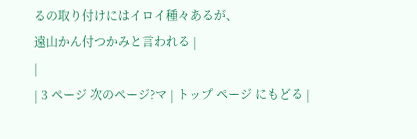るの取り付けにはイロイ種々あるが、
遠山かん付つかみと言われる |
|
| 3 ページ 次のページ?マ | トップ ページ にもどる |